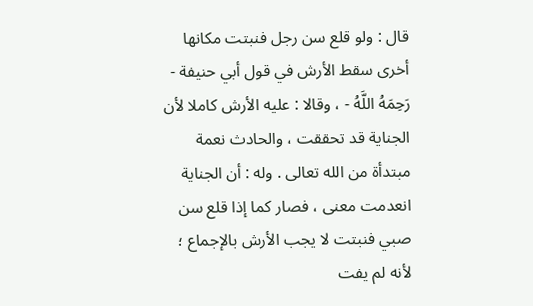قال : ولو قلع سن رجل فنبتت مكانها أخرى سقط الأرش في قول أبي حنيفة - رَحِمَهُ اللَّهُ - ، وقالا : عليه الأرش كاملا لأن الجناية قد تحققت ، والحادث نعمة مبتدأة من الله تعالى . وله : أن الجناية انعدمت معنى ، فصار كما إذا قلع سن صبي فنبتت لا يجب الأرش بالإجماع ؛ لأنه لم يفت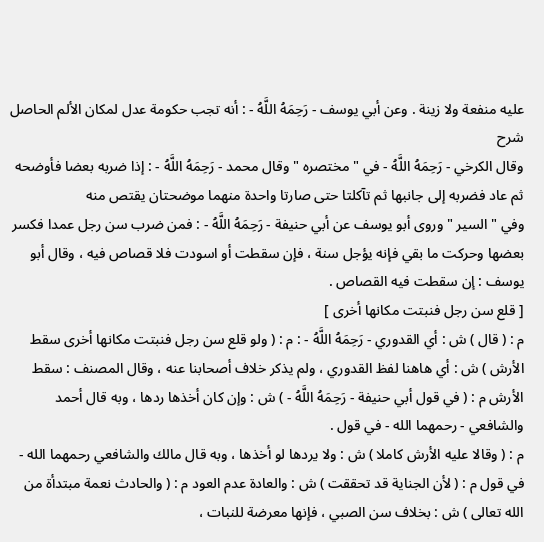عليه منفعة ولا زينة . وعن أبي يوسف - رَحِمَهُ اللَّهُ - : أنه تجب حكومة عدل لمكان الألم الحاصل
شرح
وقال الكرخي - رَحِمَهُ اللَّهُ - في " مختصره " وقال محمد - رَحِمَهُ اللَّهُ - : إذا ضربه بعضا فأوضحه ثم عاد فضربه إلى جانبها ثم تآكلتا حتى صارتا واحدة منهما موضحتان يقتص منه
وفي " السير " وروى أبو يوسف عن أبي حنيفة - رَحِمَهُ اللَّهُ - : فمن ضرب سن رجل عمدا فكسر بعضها وحركت ما بقي فإنه يؤجل سنة ، فإن سقطت أو اسودت فلا قصاص فيه ، وقال أبو يوسف : إن سقطت فيه القصاص .
[ قلع سن رجل فنبتت مكانها أخرى ]
م : ( قال ) ش : أي القدوري - رَحِمَهُ اللَّهُ - : م : ( ولو قلع سن رجل فنبتت مكانها أخرى سقط الأرش ) ش : أي هاهنا لفظ القدوري ، ولم يذكر خلاف أصحابنا عنه ، وقال المصنف : سقط الأرش م : ( في قول أبي حنيفة - رَحِمَهُ اللَّهُ - ) ش : وإن كان أخذها ردها ، وبه قال أحمد والشافعي - رحمهما الله - في قول .
م : ( وقالا عليه الأرش كاملا ) ش : ولا يردها لو أخذها ، وبه قال مالك والشافعي رحمهما الله - في قول م : ( لأن الجناية قد تحققت ) ش : والعادة عدم العود م : ( والحادث نعمة مبتدأة من الله تعالى ) ش : بخلاف سن الصبي ، فإنها معرضة للنبات ،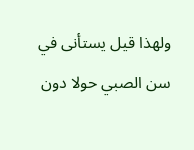ولهذا قيل يستأنى في سن الصبي حولا دون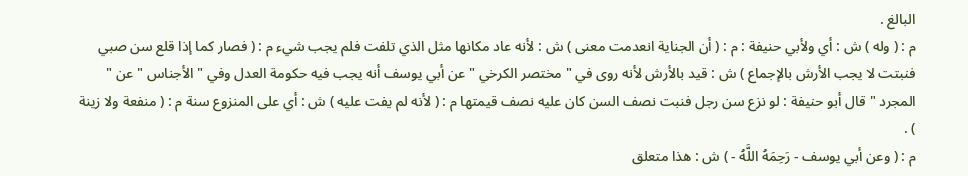البالغ .
م : ( وله ) ش : أي ولأبي حنيفة : م : ( أن الجناية انعدمت معنى ) ش : لأنه عاد مكانها مثل الذي تلفت فلم يجب شيء م : ( فصار كما إذا قلع سن صبي فنبتت لا يجب الأرش بالإجماع ) ش : قيد بالأرش لأنه روى في " مختصر الكرخي " عن أبي يوسف أنه يجب فيه حكومة العدل وفي " الأجناس " عن " المجرد " قال أبو حنيفة : لو نزع سن رجل فنبت نصف السن كان عليه نصف قيمتها م : ( لأنه لم يفت عليه ) ش : أي على المنزوع سنة م : ( منفعة ولا زينة ) .
م : ( وعن أبي يوسف - رَحِمَهُ اللَّهُ - ) ش : هذا متعلق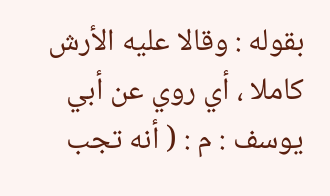بقوله : وقالا عليه الأرش كاملا ، أي روي عن أبي يوسف : م : ( أنه تجب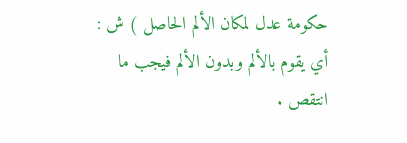حكومة عدل لمكان الألم الحاصل ) ش : أي يقوم بالألم وبدون الألم فيجب ما انتقص .